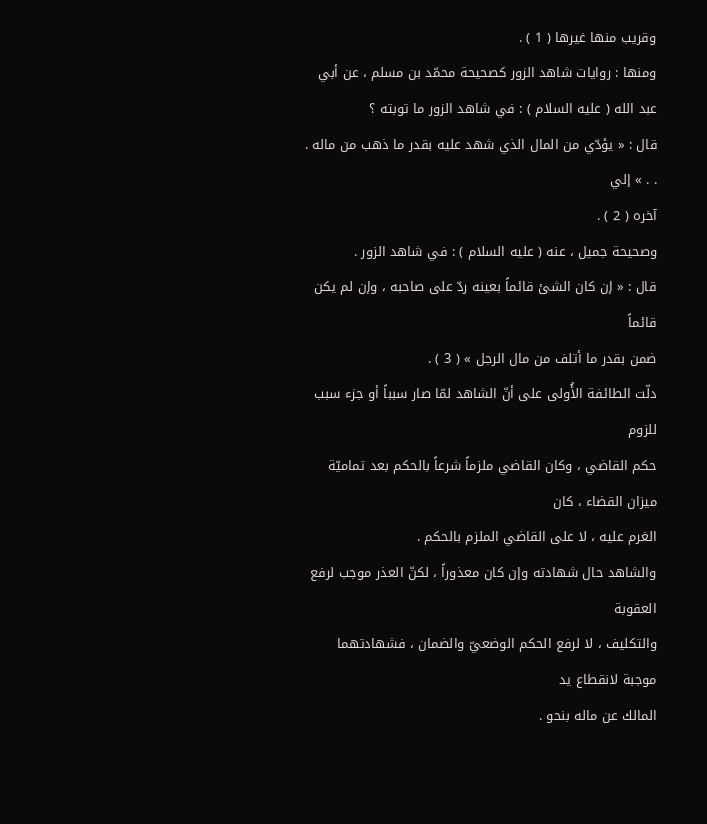وقريب منها غيرها ( 1 ) .
ومنها : روايات شاهد الزور كصحيحة محمّد بن مسلم ، عن أبي
عبد الله ( عليه السلام ) : في شاهد الزور ما توبته ؟
قال : « يؤدّي من المال الذي شهد عليه بقدر ما ذهب من ماله . . . » إلي
آخره ( 2 ) .
وصحيحة جميل ، عنه ( عليه السلام ) : في شاهد الزور .
قال : « إن كان الشئ قائماً بعينه ردّ على صاحبه ، وإن لم يكن قائماً
ضمن بقدر ما أتلف من مال الرجل » ( 3 ) .
دلّت الطائفة الأُولى على أنّ الشاهد لمّا صار سبباً أو جزء سبب للزوم
حكم القاضي ، وكان القاضي ملزماً شرعاً بالحكم بعد تماميّة ميزان القضاء ، كان
الغرم عليه ، لا على القاضي الملزم بالحكم .
والشاهد حال شهادته وإن كان معذوراً ، لكنّ العذر موجب لرفع العقوبة
والتكليف ، لا لرفع الحكم الوضعيّ والضمان ، فشهادتهما موجبة لانقطاع يد
المالك عن ماله بنحو .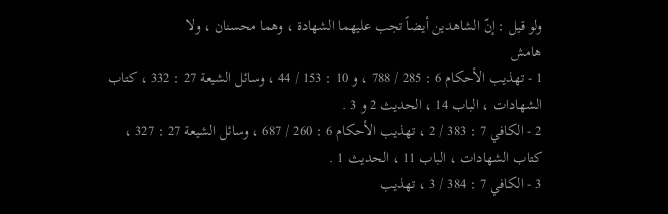ولو قيل : إنّ الشاهدين أيضاً تجب عليهما الشهادة ، وهما محسنان ، ولا
هامش
1 - تهذيب الأحكام 6 : 285 / 788 ، و 10 : 153 / 44 ، وسائل الشيعة 27 : 332 ، كتاب
الشهادات ، الباب 14 ، الحديث 2 و 3 .
2 - الكافي 7 : 383 / 2 ، تهذيب الأحكام 6 : 260 / 687 ، وسائل الشيعة 27 : 327 ،
كتاب الشهادات ، الباب 11 ، الحديث 1 .
3 - الكافي 7 : 384 / 3 ، تهذيب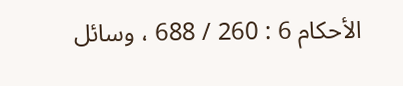الأحكام 6 : 260 / 688 ، وسائل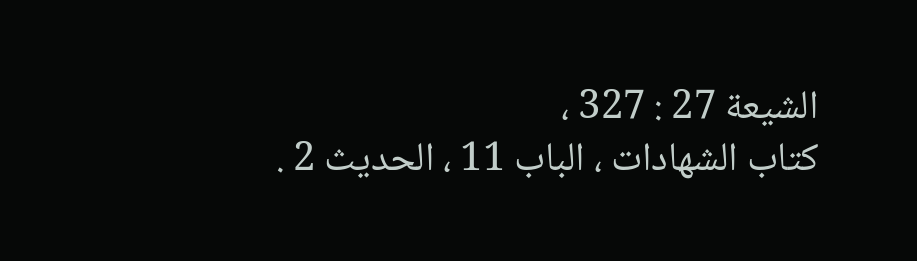الشيعة 27 : 327 ،
كتاب الشهادات ، الباب 11 ، الحديث 2 .